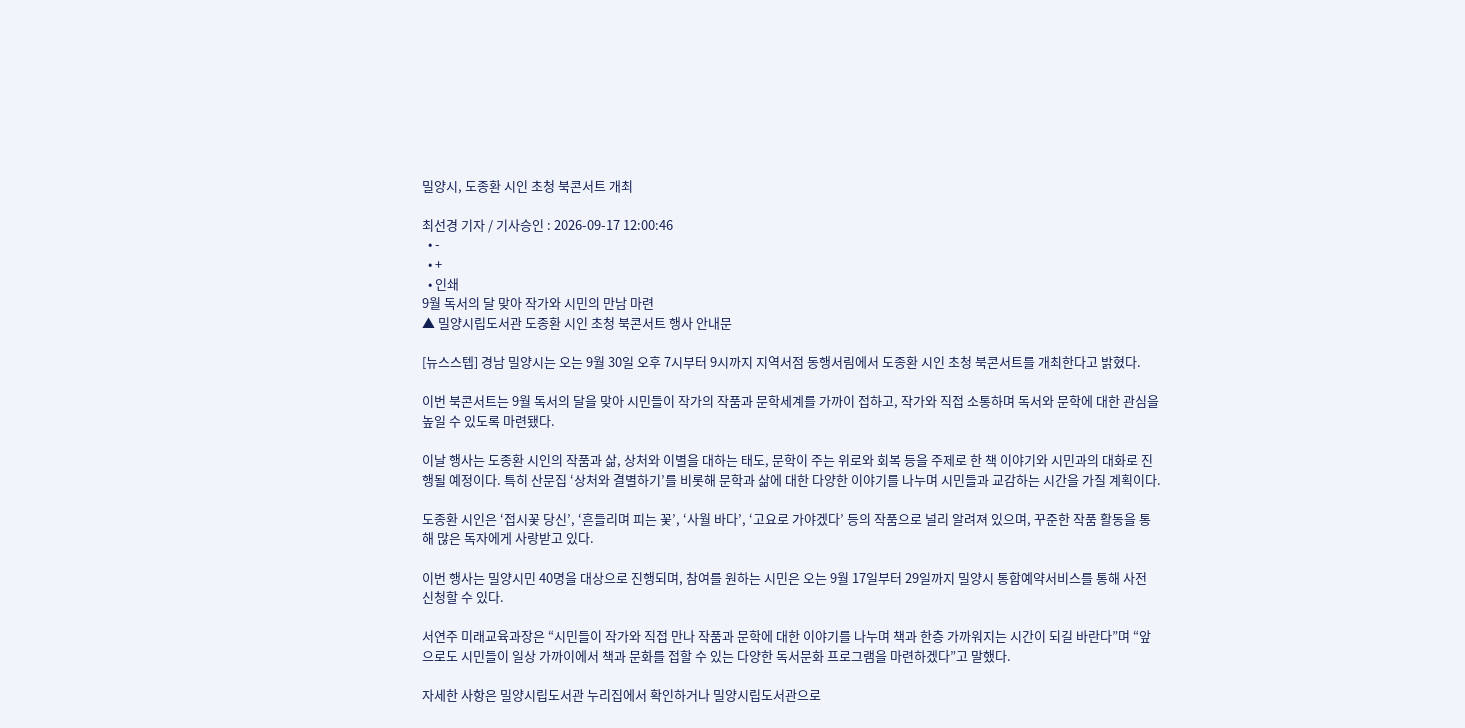밀양시, 도종환 시인 초청 북콘서트 개최

최선경 기자 / 기사승인 : 2026-09-17 12:00:46
  • -
  • +
  • 인쇄
9월 독서의 달 맞아 작가와 시민의 만남 마련
▲ 밀양시립도서관 도종환 시인 초청 북콘서트 행사 안내문

[뉴스스텝] 경남 밀양시는 오는 9월 30일 오후 7시부터 9시까지 지역서점 동행서림에서 도종환 시인 초청 북콘서트를 개최한다고 밝혔다.

이번 북콘서트는 9월 독서의 달을 맞아 시민들이 작가의 작품과 문학세계를 가까이 접하고, 작가와 직접 소통하며 독서와 문학에 대한 관심을 높일 수 있도록 마련됐다.

이날 행사는 도종환 시인의 작품과 삶, 상처와 이별을 대하는 태도, 문학이 주는 위로와 회복 등을 주제로 한 책 이야기와 시민과의 대화로 진행될 예정이다. 특히 산문집 ‘상처와 결별하기’를 비롯해 문학과 삶에 대한 다양한 이야기를 나누며 시민들과 교감하는 시간을 가질 계획이다.

도종환 시인은 ‘접시꽃 당신’, ‘흔들리며 피는 꽃’, ‘사월 바다’, ‘고요로 가야겠다’ 등의 작품으로 널리 알려져 있으며, 꾸준한 작품 활동을 통해 많은 독자에게 사랑받고 있다.

이번 행사는 밀양시민 40명을 대상으로 진행되며, 참여를 원하는 시민은 오는 9월 17일부터 29일까지 밀양시 통합예약서비스를 통해 사전 신청할 수 있다.

서연주 미래교육과장은 “시민들이 작가와 직접 만나 작품과 문학에 대한 이야기를 나누며 책과 한층 가까워지는 시간이 되길 바란다”며 “앞으로도 시민들이 일상 가까이에서 책과 문화를 접할 수 있는 다양한 독서문화 프로그램을 마련하겠다”고 말했다.

자세한 사항은 밀양시립도서관 누리집에서 확인하거나 밀양시립도서관으로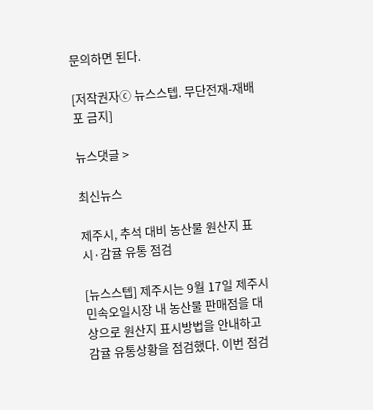문의하면 된다.

[저작권자ⓒ 뉴스스텝. 무단전재-재배포 금지]

뉴스댓글 >

최신뉴스

제주시, 추석 대비 농산물 원산지 표시·감귤 유통 점검

[뉴스스텝] 제주시는 9월 17일 제주시 민속오일시장 내 농산물 판매점을 대상으로 원산지 표시방법을 안내하고 감귤 유통상황을 점검했다. 이번 점검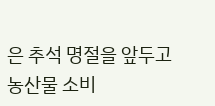은 추석 명절을 앞두고 농산물 소비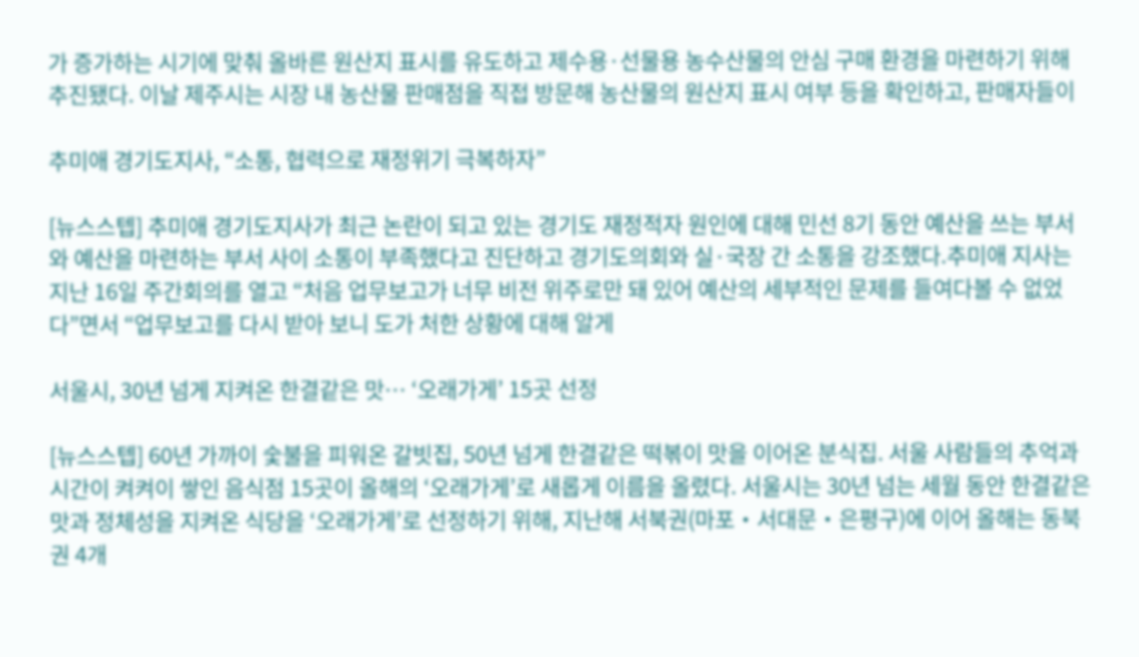가 증가하는 시기에 맞춰 올바른 원산지 표시를 유도하고 제수용·선물용 농수산물의 안심 구매 환경을 마련하기 위해 추진됐다. 이날 제주시는 시장 내 농산물 판매점을 직접 방문해 농산물의 원산지 표시 여부 등을 확인하고, 판매자들이

추미애 경기도지사, “소통, 협력으로 재정위기 극복하자”

[뉴스스텝] 추미애 경기도지사가 최근 논란이 되고 있는 경기도 재정적자 원인에 대해 민선 8기 동안 예산을 쓰는 부서와 예산을 마련하는 부서 사이 소통이 부족했다고 진단하고 경기도의회와 실·국장 간 소통을 강조했다.추미애 지사는 지난 16일 주간회의를 열고 “처음 업무보고가 너무 비전 위주로만 돼 있어 예산의 세부적인 문제를 들여다볼 수 없었다”면서 “업무보고를 다시 받아 보니 도가 처한 상황에 대해 알게

서울시, 30년 넘게 지켜온 한결같은 맛… ‘오래가게’ 15곳 선정

[뉴스스텝] 60년 가까이 숯불을 피워온 갈빗집, 50년 넘게 한결같은 떡볶이 맛을 이어온 분식집. 서울 사람들의 추억과 시간이 켜켜이 쌓인 음식점 15곳이 올해의 ‘오래가게’로 새롭게 이름을 올렸다. 서울시는 30년 넘는 세월 동안 한결같은 맛과 정체성을 지켜온 식당을 ‘오래가게’로 선정하기 위해, 지난해 서북권(마포‧서대문‧은평구)에 이어 올해는 동북권 4개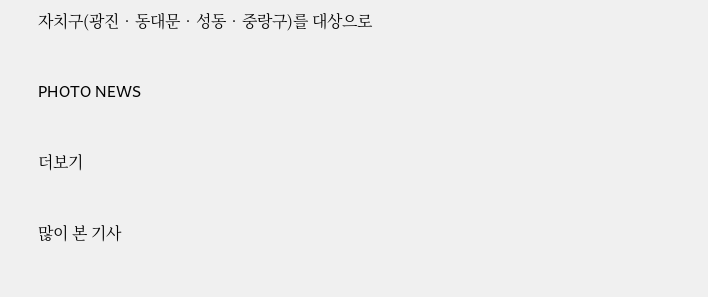자치구(광진‧동대문‧성동‧중랑구)를 대상으로

PHOTO NEWS

더보기

많이 본 기사